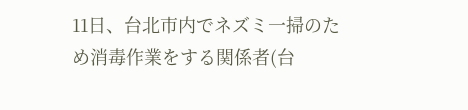11日、台北市内でネズミ一掃のため消毒作業をする関係者(台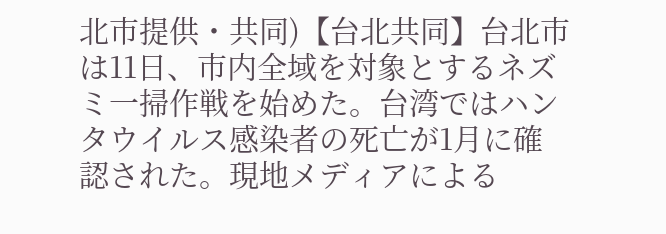北市提供・共同)【台北共同】台北市は11日、市内全域を対象とするネズミ一掃作戦を始めた。台湾ではハンタウイルス感染者の死亡が1月に確認された。現地メディアによる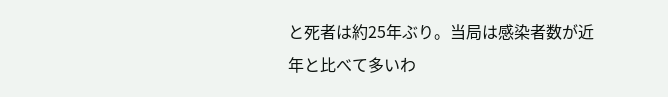と死者は約25年ぶり。当局は感染者数が近年と比べて多いわ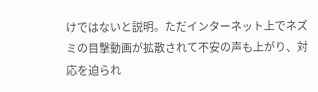けではないと説明。ただインターネット上でネズミの目撃動画が拡散されて不安の声も上がり、対応を迫られ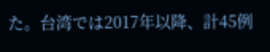た。台湾では2017年以降、計45例